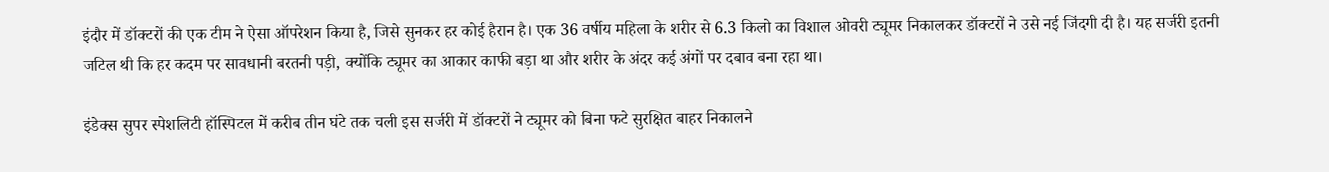इंदौर में डॉक्टरों की एक टीम ने ऐसा ऑपरेशन किया है, जिसे सुनकर हर कोई हैरान है। एक 36 वर्षीय महिला के शरीर से 6.3 किलो का विशाल ओवरी ट्यूमर निकालकर डॉक्टरों ने उसे नई जिंदगी दी है। यह सर्जरी इतनी जटिल थी कि हर कदम पर सावधानी बरतनी पड़ी, क्योंकि ट्यूमर का आकार काफी बड़ा था और शरीर के अंदर कई अंगों पर दबाव बना रहा था।

इंडेक्स सुपर स्पेशलिटी हॉस्पिटल में करीब तीन घंटे तक चली इस सर्जरी में डॉक्टरों ने ट्यूमर को बिना फटे सुरक्षित बाहर निकालने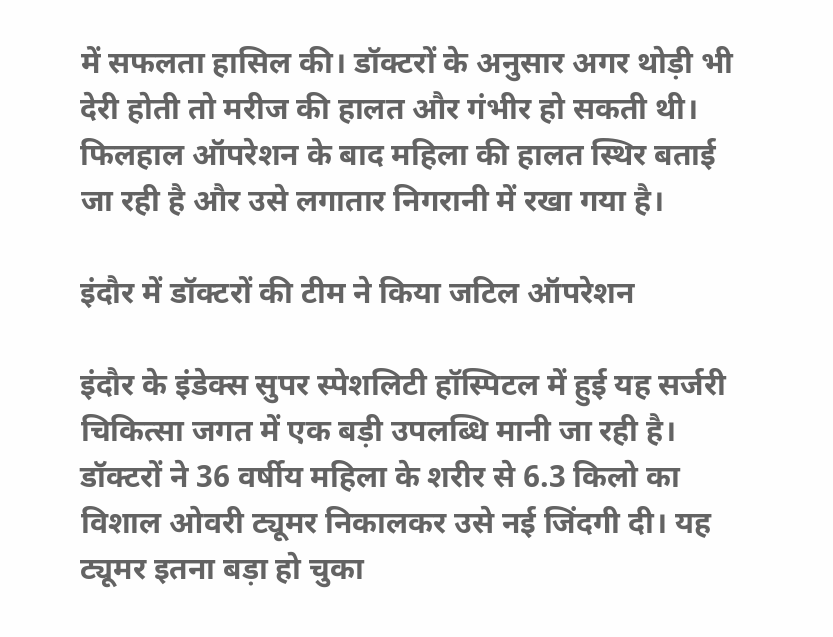में सफलता हासिल की। डॉक्टरों के अनुसार अगर थोड़ी भी देरी होती तो मरीज की हालत और गंभीर हो सकती थी। फिलहाल ऑपरेशन के बाद महिला की हालत स्थिर बताई जा रही है और उसे लगातार निगरानी में रखा गया है।

इंदौर में डॉक्टरों की टीम ने किया जटिल ऑपरेशन

इंदौर के इंडेक्स सुपर स्पेशलिटी हॉस्पिटल में हुई यह सर्जरी चिकित्सा जगत में एक बड़ी उपलब्धि मानी जा रही है। डॉक्टरों ने 36 वर्षीय महिला के शरीर से 6.3 किलो का विशाल ओवरी ट्यूमर निकालकर उसे नई जिंदगी दी। यह ट्यूमर इतना बड़ा हो चुका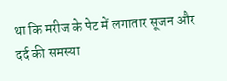था कि मरीज के पेट में लगातार सूजन और दर्द की समस्या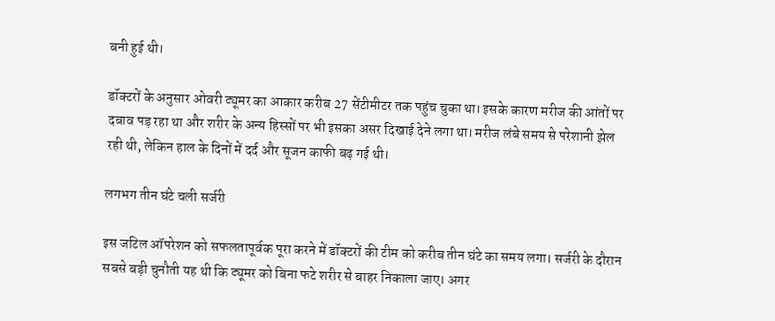बनी हुई थी।

डॉक्टरों के अनुसार ओवरी ट्यूमर का आकार करीब 27 सेंटीमीटर तक पहुंच चुका था। इसके कारण मरीज की आंतों पर दबाव पड़ रहा था और शरीर के अन्य हिस्सों पर भी इसका असर दिखाई देने लगा था। मरीज लंबे समय से परेशानी झेल रही थी, लेकिन हाल के दिनों में दर्द और सूजन काफी बढ़ गई थी।

लगभग तीन घंटे चली सर्जरी

इस जटिल ऑपरेशन को सफलतापूर्वक पूरा करने में डॉक्टरों की टीम को करीब तीन घंटे का समय लगा। सर्जरी के दौरान सबसे बड़ी चुनौती यह थी कि ट्यूमर को बिना फटे शरीर से बाहर निकाला जाए। अगर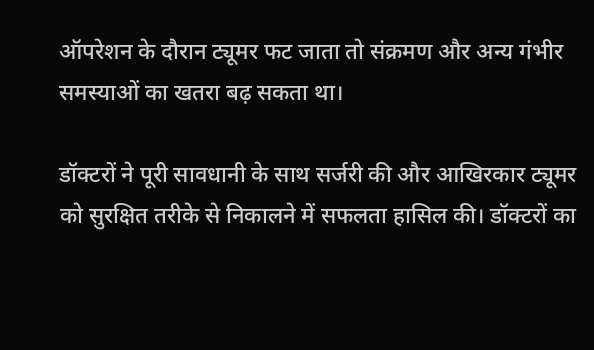ऑपरेशन के दौरान ट्यूमर फट जाता तो संक्रमण और अन्य गंभीर समस्याओं का खतरा बढ़ सकता था।

डॉक्टरों ने पूरी सावधानी के साथ सर्जरी की और आखिरकार ट्यूमर को सुरक्षित तरीके से निकालने में सफलता हासिल की। डॉक्टरों का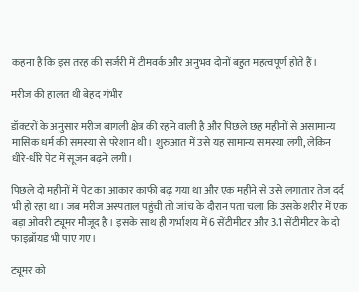कहना है कि इस तरह की सर्जरी में टीमवर्क और अनुभव दोनों बहुत महत्वपूर्ण होते हैं।

मरीज की हालत थी बेहद गंभीर

डॉक्टरों के अनुसार मरीज बागली क्षेत्र की रहने वाली है और पिछले छह महीनों से असामान्य मासिक धर्म की समस्या से परेशान थी। शुरुआत में उसे यह सामान्य समस्या लगी, लेकिन धीरे-धीरे पेट में सूजन बढ़ने लगी।

पिछले दो महीनों में पेट का आकार काफी बढ़ गया था और एक महीने से उसे लगातार तेज दर्द भी हो रहा था। जब मरीज अस्पताल पहुंची तो जांच के दौरान पता चला कि उसके शरीर में एक बड़ा ओवरी ट्यूमर मौजूद है। इसके साथ ही गर्भाशय में 6 सेंटीमीटर और 3.1 सेंटीमीटर के दो फाइब्रॉयड भी पाए गए।

ट्यूमर को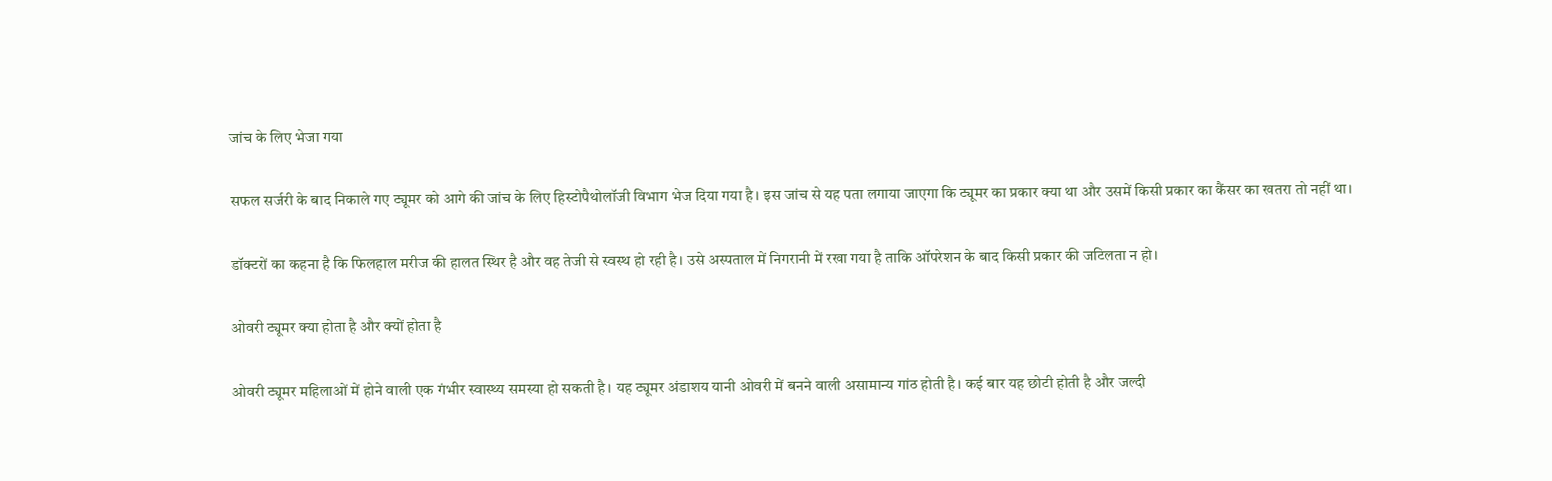जांच के लिए भेजा गया

सफल सर्जरी के बाद निकाले गए ट्यूमर को आगे की जांच के लिए हिस्टोपैथोलॉजी विभाग भेज दिया गया है। इस जांच से यह पता लगाया जाएगा कि ट्यूमर का प्रकार क्या था और उसमें किसी प्रकार का कैंसर का खतरा तो नहीं था।

डॉक्टरों का कहना है कि फिलहाल मरीज की हालत स्थिर है और वह तेजी से स्वस्थ हो रही है। उसे अस्पताल में निगरानी में रखा गया है ताकि ऑपरेशन के बाद किसी प्रकार की जटिलता न हो।

ओवरी ट्यूमर क्या होता है और क्यों होता है

ओवरी ट्यूमर महिलाओं में होने वाली एक गंभीर स्वास्थ्य समस्या हो सकती है। यह ट्यूमर अंडाशय यानी ओवरी में बनने वाली असामान्य गांठ होती है। कई बार यह छोटी होती है और जल्दी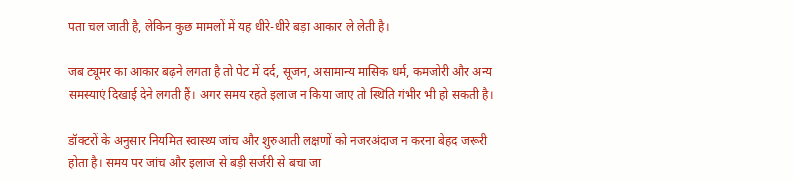पता चल जाती है, लेकिन कुछ मामलों में यह धीरे-धीरे बड़ा आकार ले लेती है।

जब ट्यूमर का आकार बढ़ने लगता है तो पेट में दर्द, सूजन, असामान्य मासिक धर्म, कमजोरी और अन्य समस्याएं दिखाई देने लगती हैं। अगर समय रहते इलाज न किया जाए तो स्थिति गंभीर भी हो सकती है।

डॉक्टरों के अनुसार नियमित स्वास्थ्य जांच और शुरुआती लक्षणों को नजरअंदाज न करना बेहद जरूरी होता है। समय पर जांच और इलाज से बड़ी सर्जरी से बचा जा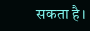सकता है।